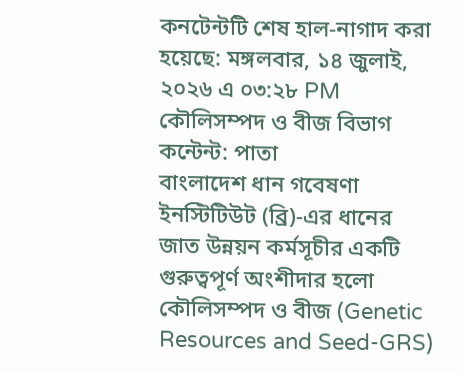কনটেন্টটি শেষ হাল-নাগাদ করা হয়েছে: মঙ্গলবার, ১৪ জুলাই, ২০২৬ এ ০৩:২৮ PM
কৌলিসম্পদ ও বীজ বিভাগ
কন্টেন্ট: পাতা
বাংলাদেশ ধান গবেষণা ইনস্টিটিউট (ব্রি)-এর ধানের জাত উন্নয়ন কর্মসূচীর একটি গুরুত্বপূর্ণ অংশীদার হলো কৌলিসম্পদ ও বীজ (Genetic Resources and Seed-GRS)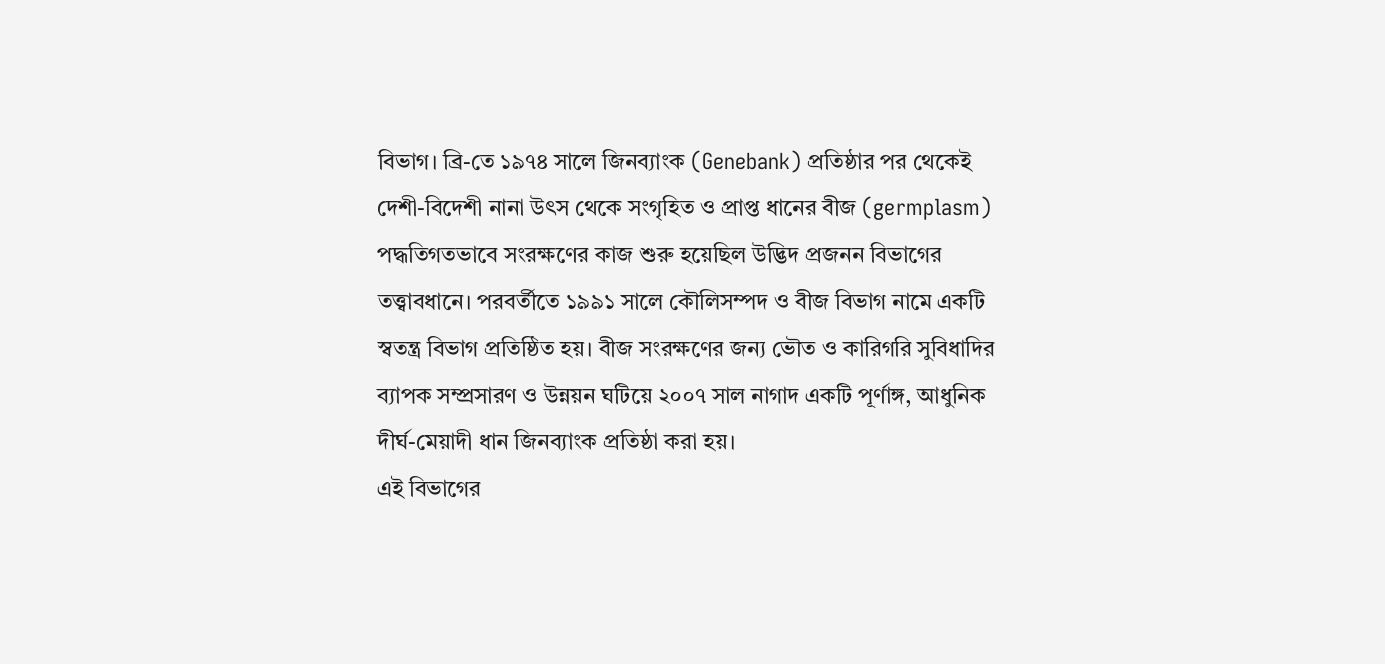বিভাগ। ব্রি-তে ১৯৭৪ সালে জিনব্যাংক (Genebank) প্রতিষ্ঠার পর থেকেই দেশী-বিদেশী নানা উৎস থেকে সংগৃহিত ও প্রাপ্ত ধানের বীজ (germplasm) পদ্ধতিগতভাবে সংরক্ষণের কাজ শুরু হয়েছিল উদ্ভিদ প্রজনন বিভাগের তত্ত্বাবধানে। পরবর্তীতে ১৯৯১ সালে কৌলিসম্পদ ও বীজ বিভাগ নামে একটি স্বতন্ত্র বিভাগ প্রতিষ্ঠিত হয়। বীজ সংরক্ষণের জন্য ভৌত ও কারিগরি সুবিধাদির ব্যাপক সম্প্রসারণ ও উন্নয়ন ঘটিয়ে ২০০৭ সাল নাগাদ একটি পূর্ণাঙ্গ, আধুনিক দীর্ঘ-মেয়াদী ধান জিনব্যাংক প্রতিষ্ঠা করা হয়।
এই বিভাগের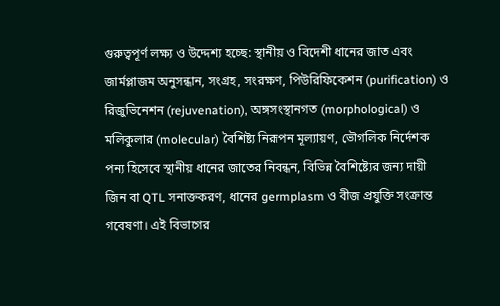গুরুত্বপূর্ণ লক্ষ্য ও উদ্দেশ্য হচ্ছে: স্থানীয় ও বিদেশী ধানের জাত এবং জার্মপ্লাজম অনুসন্ধান, সংগ্রহ, সংরক্ষণ, পিউরিফিকেশন (purification) ও রিজুভিনেশন (rejuvenation), অঙ্গসংস্থানগত (morphological) ও মলিকুলার (molecular) বৈশিষ্ট্য নিরূপন মূল্যায়ণ, ভৌগলিক নির্দেশক পন্য হিসেবে স্থানীয় ধানের জাতের নিবন্ধন, বিভিন্ন বৈশিষ্ট্যের জন্য দায়ী জিন বা QTL সনাক্তকরণ, ধানের germplasm ও বীজ প্রযুক্তি সংক্রান্ত গবেষণা। এই বিভাগের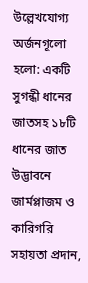উল্লেখযোগ্য অর্জনগূলো হলো: একটি সুগন্ধী ধানের জাতসহ ১৮টি ধানের জাত উদ্ভাবনে জার্মপ্লাজম ও কারিগরি সহায়তা প্রদান,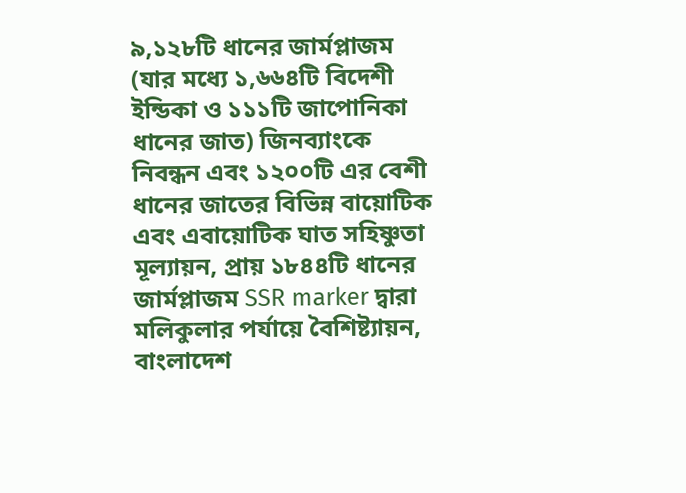৯,১২৮টি ধানের জার্মপ্লাজম (যার মধ্যে ১,৬৬৪টি বিদেশী ইন্ডিকা ও ১১১টি জাপোনিকা ধানের জাত) জিনব্যাংকে নিবন্ধন এবং ১২০০টি এর বেশী ধানের জাতের বিভিন্ন বায়োটিক এবং এবায়োটিক ঘাত সহিষ্ণুতা মূল্যায়ন, প্রায় ১৮৪৪টি ধানের জার্মপ্লাজম SSR marker দ্বারা মলিকুলার পর্যায়ে বৈশিষ্ট্যায়ন, বাংলাদেশ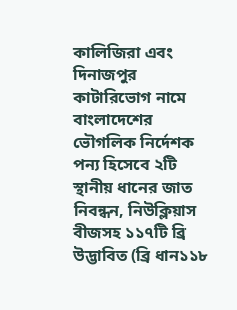কালিজিরা এবং দিনাজপুর কাটারিভোগ নামে বাংলাদেশের ভৌগলিক নির্দেশক পন্য হিসেবে ২টি স্থানীয় ধানের জাত নিবন্ধন, নিউক্লিয়াস বীজসহ ১১৭টি ব্রি উদ্ভাবিত (ব্রি ধান১১৮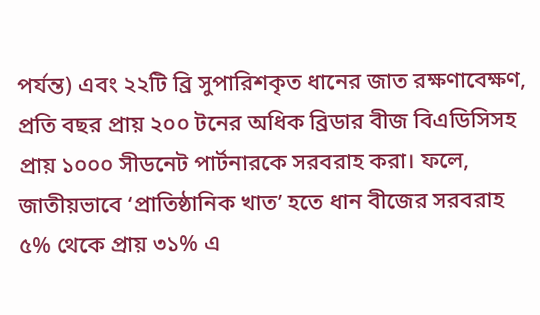পর্যন্ত) এবং ২২টি ব্রি সুপারিশকৃত ধানের জাত রক্ষণাবেক্ষণ, প্রতি বছর প্রায় ২০০ টনের অধিক ব্রিডার বীজ বিএডিসিসহ প্রায় ১০০০ সীডনেট পার্টনারকে সরবরাহ করা। ফলে, জাতীয়ভাবে ‘প্রাতিষ্ঠানিক খাত’ হতে ধান বীজের সরবরাহ ৫% থেকে প্রায় ৩১% এ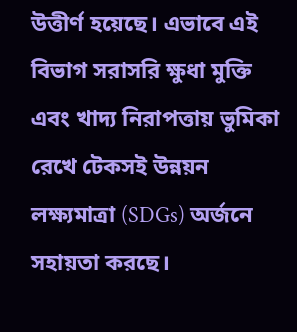উত্তীর্ণ হয়েছে। এভাবে এই বিভাগ সরাসরি ক্ষুধা মুক্তি এবং খাদ্য নিরাপত্তায় ভুমিকা রেখে টেকসই উন্নয়ন লক্ষ্যমাত্রা (SDGs) অর্জনে সহায়তা করছে।